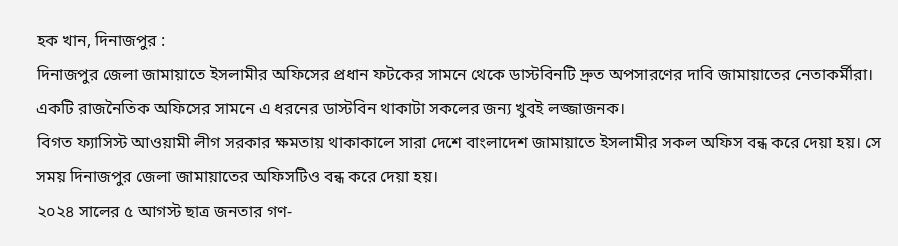হক খান, দিনাজপুর :
দিনাজপুর জেলা জামায়াতে ইসলামীর অফিসের প্রধান ফটকের সামনে থেকে ডাস্টবিনটি দ্রুত অপসারণের দাবি জামায়াতের নেতাকর্মীরা। একটি রাজনৈতিক অফিসের সামনে এ ধরনের ডাস্টবিন থাকাটা সকলের জন্য খুবই লজ্জাজনক।
বিগত ফ্যাসিস্ট আওয়ামী লীগ সরকার ক্ষমতায় থাকাকালে সারা দেশে বাংলাদেশ জামায়াতে ইসলামীর সকল অফিস বন্ধ করে দেয়া হয়। সে সময় দিনাজপুর জেলা জামায়াতের অফিসটিও বন্ধ করে দেয়া হয়।
২০২৪ সালের ৫ আগস্ট ছাত্র জনতার গণ-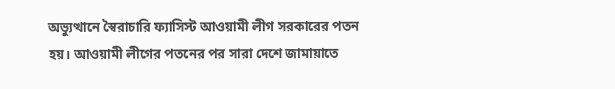অভ্যুত্থানে স্বৈরাচারি ফ্যাসিস্ট আওয়ামী লীগ সরকারের পতন হয়। আওয়ামী লীগের পতনের পর সারা দেশে জামায়াতে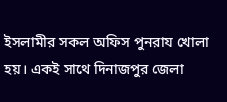ইসলামীর সকল অফিস পুনরায খোলা হয়। একই সাথে দিনাজপুর জেলা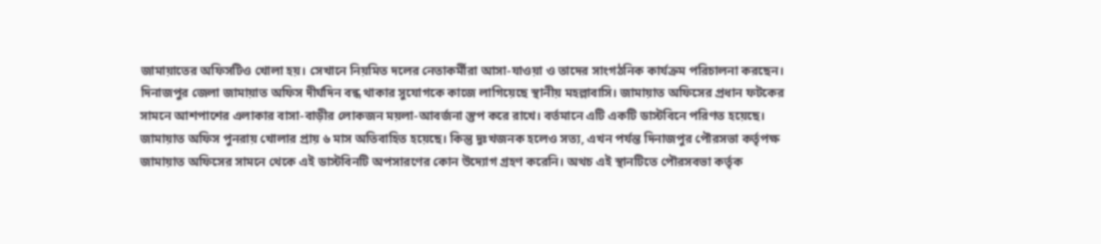জামায়াতের অফিসটিও খোলা হয়। সেখানে নিয়মিত দলের নেতাকর্মীরা আসা-যাওয়া ও তাদের সাংগঠনিক কার্যক্রম পরিচালনা করছেন।
দিনাজপুর জেলা জামায়াত অফিস দীর্ঘদিন বন্ধ থাকার সুযোগকে কাজে লাগিয়েছে স্থানীয় মহল্লাবাসি। জামায়াত অফিসের প্রধান ফটকের সামনে আশপাশের এলাকার বাসা-বাড়ীর লোকজন ময়লা-আবর্জনা স্তুপ করে রাখে। বর্তমানে এটি একটি ডাস্টবিনে পরিণত হয়েছে। জামায়াত অফিস পুনরায় খোলার প্রায় ৬ মাস অতিবাহিত হয়েছে। কিন্তু দুঃখজনক হলেও সত্য, এখন পর্যন্ত দিনাজপুর পৌরসভা কর্তৃপক্ষ জামায়াত অফিসের সামনে থেকে এই ডাস্টবিনটি অপসারণের কোন উদ্যোগ গ্রহণ করেনি। অথচ এই স্থানটিতে পৌরসবভা কর্তৃক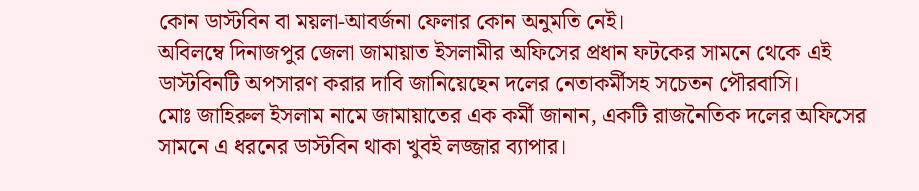কোন ডাস্টবিন বা ময়লা-আবর্জনা ফেলার কোন অনুমতি নেই।
অবিলম্বে দিনাজপুর জেলা জামায়াত ইসলামীর অফিসের প্রধান ফটকের সামনে থেকে এই ডাস্টবিনটি অপসারণ করার দাবি জানিয়েছেন দলের নেতাকর্মীসহ সচেতন পৌরবাসি।
মোঃ জাহিরুল ইসলাম নামে জামায়াতের এক কর্মী জানান, একটি রাজনৈতিক দলের অফিসের সামনে এ ধরনের ডাস্টবিন থাকা খুবই লজ্জার ব্যাপার।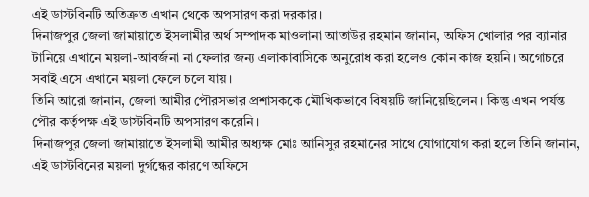এই ডাস্টবিনটি অতিত্রুত এখান থেকে অপসারণ করা দরকার।
দিনাজপুর জেলা জামায়াতে ইসলামীর অর্থ সম্পাদক মাওলানা আতাউর রহমান জানান, অফিস খোলার পর ব্যানার টানিয়ে এখানে ময়লা-আবর্জনা না ফেলার জন্য এলাকাবাসিকে অনুরোধ করা হলেও কোন কাজ হয়নি। অগোচরে সবাই এসে এখানে ময়লা ফেলে চলে যায়।
তিনি আরো জানান, জেলা আমীর পৌরসভার প্রশাসককে মৌখিকভাবে বিষয়টি জানিয়েছিলেন। কিন্তু এখন পর্যন্ত পৌর কর্তৃপক্ষ এই ডাস্টবিনটি অপসারণ করেনি।
দিনাজপুর জেলা জামায়াতে ইসলামী আমীর অধ্যক্ষ মোঃ আনিসুর রহমানের সাথে যোগাযোগ করা হলে তিনি জানান, এই ডাস্টবিনের ময়লা দুর্গন্ধের কারণে অফিসে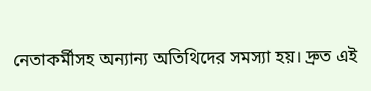নেতাকর্মীসহ অন্যান্য অতিথিদের সমস্যা হয়। দ্রুত এই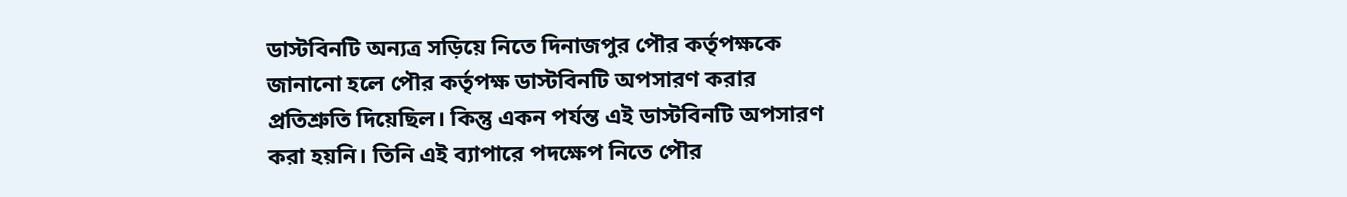ডাস্টবিনটি অন্যত্র সড়িয়ে নিতে দিনাজপুর পৌর কর্তৃপক্ষকে জানানো হলে পৌর কর্তৃপক্ষ ডাস্টবিনটি অপসারণ করার প্রতিশ্রুতি দিয়েছিল। কিন্তু একন পর্যন্ত এই ডাস্টবিনটি অপসারণ করা হয়নি। তিনি এই ব্যাপারে পদক্ষেপ নিতে পৌর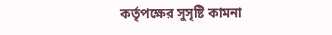কর্তৃপক্ষের সুসৃষ্টি কামনা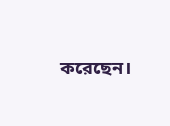করেছেন।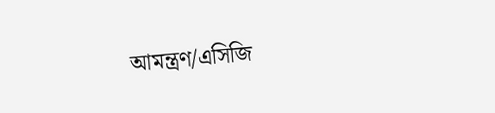আমন্ত্রণ/এসিজি